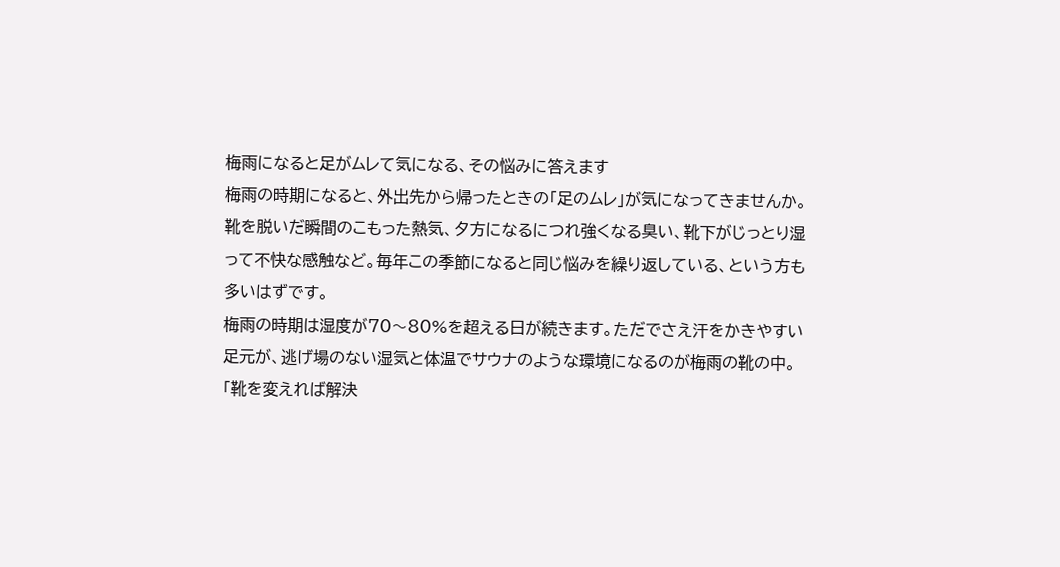梅雨になると足がムレて気になる、その悩みに答えます
梅雨の時期になると、外出先から帰ったときの「足のムレ」が気になってきませんか。靴を脱いだ瞬間のこもった熱気、夕方になるにつれ強くなる臭い、靴下がじっとり湿って不快な感触など。毎年この季節になると同じ悩みを繰り返している、という方も多いはずです。
梅雨の時期は湿度が70〜80%を超える日が続きます。ただでさえ汗をかきやすい足元が、逃げ場のない湿気と体温でサウナのような環境になるのが梅雨の靴の中。「靴を変えれば解決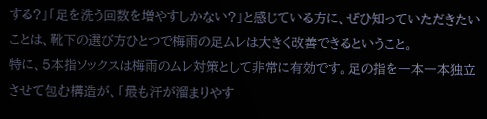する?」「足を洗う回数を増やすしかない?」と感じている方に、ぜひ知っていただきたいことは、靴下の選び方ひとつで梅雨の足ムレは大きく改善できるということ。
特に、5本指ソックスは梅雨のムレ対策として非常に有効です。足の指を一本一本独立させて包む構造が、「最も汗が溜まりやす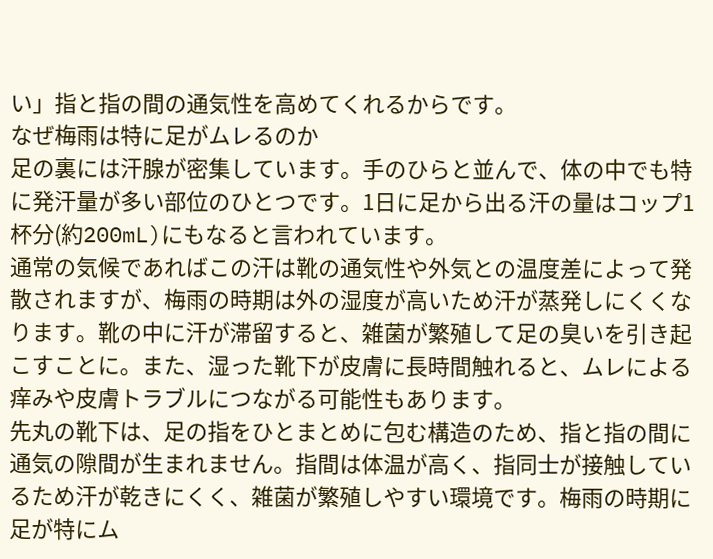い」指と指の間の通気性を高めてくれるからです。
なぜ梅雨は特に足がムレるのか
足の裏には汗腺が密集しています。手のひらと並んで、体の中でも特に発汗量が多い部位のひとつです。1日に足から出る汗の量はコップ1杯分(約200mL)にもなると言われています。
通常の気候であればこの汗は靴の通気性や外気との温度差によって発散されますが、梅雨の時期は外の湿度が高いため汗が蒸発しにくくなります。靴の中に汗が滞留すると、雑菌が繁殖して足の臭いを引き起こすことに。また、湿った靴下が皮膚に長時間触れると、ムレによる痒みや皮膚トラブルにつながる可能性もあります。
先丸の靴下は、足の指をひとまとめに包む構造のため、指と指の間に通気の隙間が生まれません。指間は体温が高く、指同士が接触しているため汗が乾きにくく、雑菌が繁殖しやすい環境です。梅雨の時期に足が特にム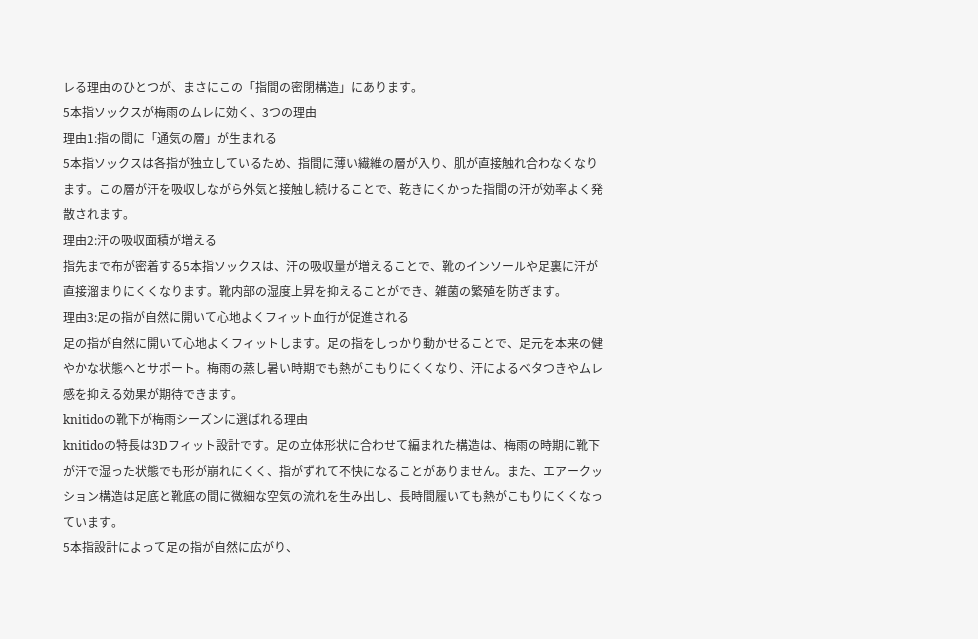レる理由のひとつが、まさにこの「指間の密閉構造」にあります。
5本指ソックスが梅雨のムレに効く、3つの理由
理由1:指の間に「通気の層」が生まれる
5本指ソックスは各指が独立しているため、指間に薄い繊維の層が入り、肌が直接触れ合わなくなります。この層が汗を吸収しながら外気と接触し続けることで、乾きにくかった指間の汗が効率よく発散されます。
理由2:汗の吸収面積が増える
指先まで布が密着する5本指ソックスは、汗の吸収量が増えることで、靴のインソールや足裏に汗が直接溜まりにくくなります。靴内部の湿度上昇を抑えることができ、雑菌の繁殖を防ぎます。
理由3:足の指が自然に開いて心地よくフィット血行が促進される
足の指が自然に開いて心地よくフィットします。足の指をしっかり動かせることで、足元を本来の健やかな状態へとサポート。梅雨の蒸し暑い時期でも熱がこもりにくくなり、汗によるベタつきやムレ感を抑える効果が期待できます。
knitidoの靴下が梅雨シーズンに選ばれる理由
knitidoの特長は3Dフィット設計です。足の立体形状に合わせて編まれた構造は、梅雨の時期に靴下が汗で湿った状態でも形が崩れにくく、指がずれて不快になることがありません。また、エアークッション構造は足底と靴底の間に微細な空気の流れを生み出し、長時間履いても熱がこもりにくくなっています。
5本指設計によって足の指が自然に広がり、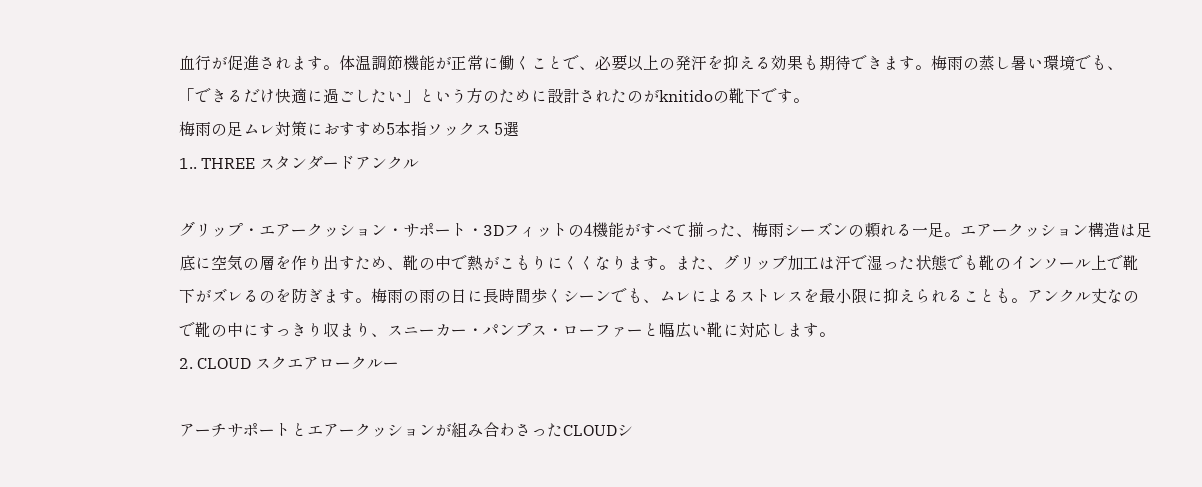血行が促進されます。体温調節機能が正常に働くことで、必要以上の発汗を抑える効果も期待できます。梅雨の蒸し暑い環境でも、「できるだけ快適に過ごしたい」という方のために設計されたのがknitidoの靴下です。
梅雨の足ムレ対策におすすめ5本指ソックス 5選
1.. THREE スタンダードアンクル

グリップ・エアークッション・サポート・3Dフィットの4機能がすべて揃った、梅雨シーズンの頼れる一足。エアークッション構造は足底に空気の層を作り出すため、靴の中で熱がこもりにくくなります。また、グリップ加工は汗で湿った状態でも靴のインソール上で靴下がズレるのを防ぎます。梅雨の雨の日に長時間歩くシーンでも、ムレによるストレスを最小限に抑えられることも。アンクル丈なので靴の中にすっきり収まり、スニーカー・パンプス・ローファーと幅広い靴に対応します。
2. CLOUD スクエアロークルー

アーチサポートとエアークッションが組み合わさったCLOUDシ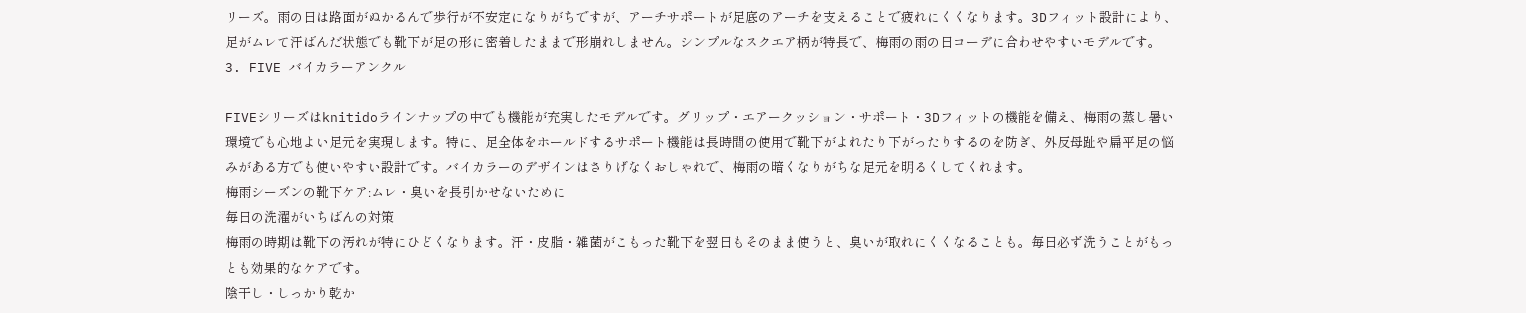リーズ。雨の日は路面がぬかるんで歩行が不安定になりがちですが、アーチサポートが足底のアーチを支えることで疲れにくくなります。3Dフィット設計により、足がムレて汗ばんだ状態でも靴下が足の形に密着したままで形崩れしません。シンプルなスクエア柄が特長で、梅雨の雨の日コーデに合わせやすいモデルです。
3. FIVE バイカラーアンクル

FIVEシリーズはknitidoラインナップの中でも機能が充実したモデルです。グリップ・エアークッション・サポート・3Dフィットの機能を備え、梅雨の蒸し暑い環境でも心地よい足元を実現します。特に、足全体をホールドするサポート機能は長時間の使用で靴下がよれたり下がったりするのを防ぎ、外反母趾や扁平足の悩みがある方でも使いやすい設計です。バイカラーのデザインはさりげなくおしゃれで、梅雨の暗くなりがちな足元を明るくしてくれます。
梅雨シーズンの靴下ケア:ムレ・臭いを長引かせないために
毎日の洗濯がいちばんの対策
梅雨の時期は靴下の汚れが特にひどくなります。汗・皮脂・雑菌がこもった靴下を翌日もそのまま使うと、臭いが取れにくくなることも。毎日必ず洗うことがもっとも効果的なケアです。
陰干し・しっかり乾か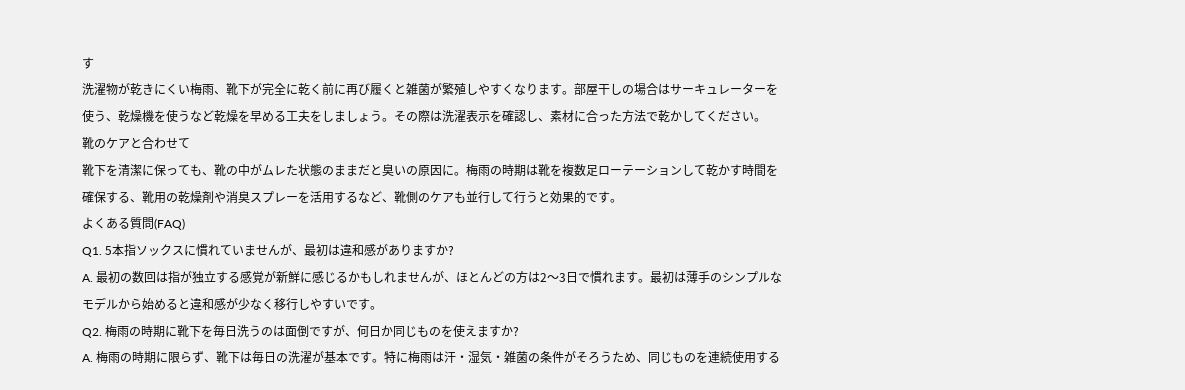す
洗濯物が乾きにくい梅雨、靴下が完全に乾く前に再び履くと雑菌が繁殖しやすくなります。部屋干しの場合はサーキュレーターを使う、乾燥機を使うなど乾燥を早める工夫をしましょう。その際は洗濯表示を確認し、素材に合った方法で乾かしてください。
靴のケアと合わせて
靴下を清潔に保っても、靴の中がムレた状態のままだと臭いの原因に。梅雨の時期は靴を複数足ローテーションして乾かす時間を確保する、靴用の乾燥剤や消臭スプレーを活用するなど、靴側のケアも並行して行うと効果的です。
よくある質問(FAQ)
Q1. 5本指ソックスに慣れていませんが、最初は違和感がありますか?
A. 最初の数回は指が独立する感覚が新鮮に感じるかもしれませんが、ほとんどの方は2〜3日で慣れます。最初は薄手のシンプルなモデルから始めると違和感が少なく移行しやすいです。
Q2. 梅雨の時期に靴下を毎日洗うのは面倒ですが、何日か同じものを使えますか?
A. 梅雨の時期に限らず、靴下は毎日の洗濯が基本です。特に梅雨は汗・湿気・雑菌の条件がそろうため、同じものを連続使用する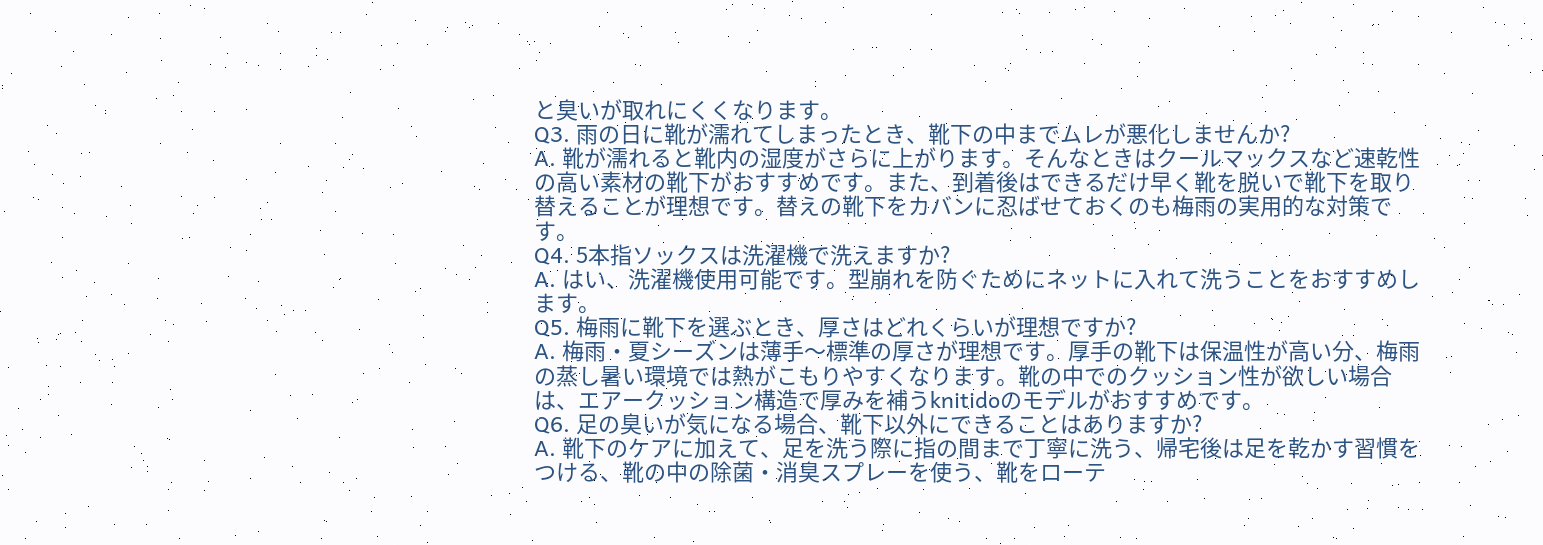と臭いが取れにくくなります。
Q3. 雨の日に靴が濡れてしまったとき、靴下の中までムレが悪化しませんか?
A. 靴が濡れると靴内の湿度がさらに上がります。そんなときはクールマックスなど速乾性の高い素材の靴下がおすすめです。また、到着後はできるだけ早く靴を脱いで靴下を取り替えることが理想です。替えの靴下をカバンに忍ばせておくのも梅雨の実用的な対策です。
Q4. 5本指ソックスは洗濯機で洗えますか?
A. はい、洗濯機使用可能です。型崩れを防ぐためにネットに入れて洗うことをおすすめします。
Q5. 梅雨に靴下を選ぶとき、厚さはどれくらいが理想ですか?
A. 梅雨・夏シーズンは薄手〜標準の厚さが理想です。厚手の靴下は保温性が高い分、梅雨の蒸し暑い環境では熱がこもりやすくなります。靴の中でのクッション性が欲しい場合は、エアークッション構造で厚みを補うknitidoのモデルがおすすめです。
Q6. 足の臭いが気になる場合、靴下以外にできることはありますか?
A. 靴下のケアに加えて、足を洗う際に指の間まで丁寧に洗う、帰宅後は足を乾かす習慣をつける、靴の中の除菌・消臭スプレーを使う、靴をローテ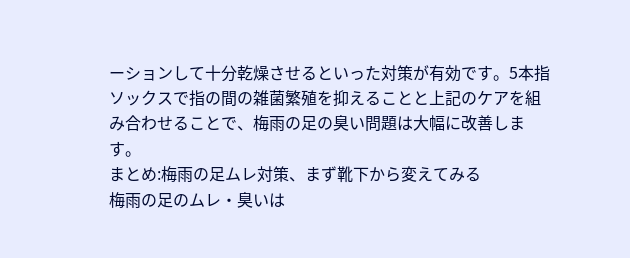ーションして十分乾燥させるといった対策が有効です。5本指ソックスで指の間の雑菌繁殖を抑えることと上記のケアを組み合わせることで、梅雨の足の臭い問題は大幅に改善します。
まとめ:梅雨の足ムレ対策、まず靴下から変えてみる
梅雨の足のムレ・臭いは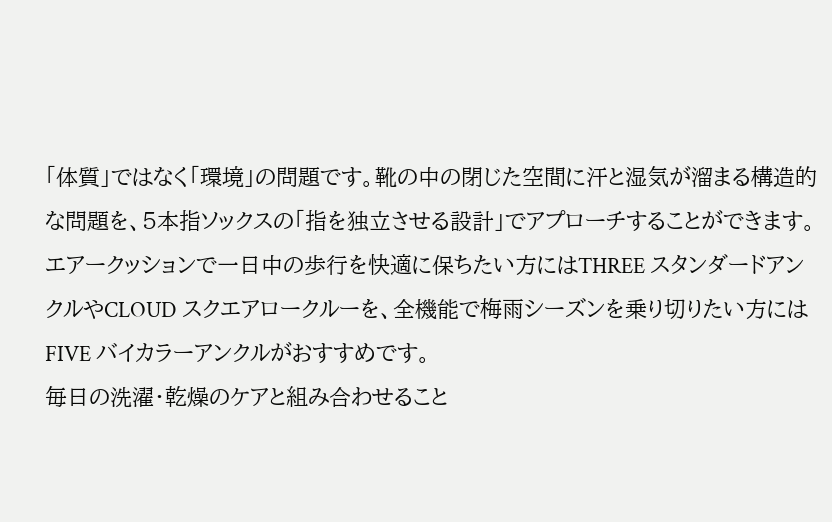「体質」ではなく「環境」の問題です。靴の中の閉じた空間に汗と湿気が溜まる構造的な問題を、5本指ソックスの「指を独立させる設計」でアプローチすることができます。
エアークッションで一日中の歩行を快適に保ちたい方にはTHREE スタンダードアンクルやCLOUD スクエアロークルーを、全機能で梅雨シーズンを乗り切りたい方にはFIVE バイカラーアンクルがおすすめです。
毎日の洗濯・乾燥のケアと組み合わせること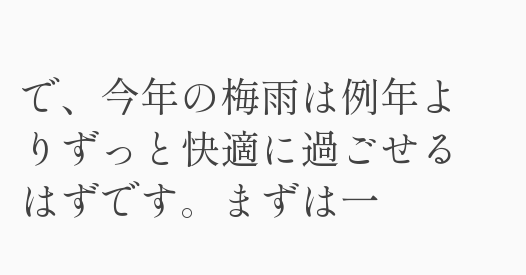で、今年の梅雨は例年よりずっと快適に過ごせるはずです。まずは一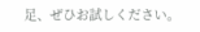足、ぜひお試しください。